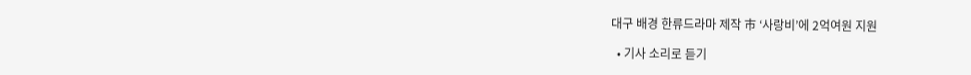대구 배경 한류드라마 제작 市 ‘사랑비’에 2억여원 지원

  • 기사 소리로 듣기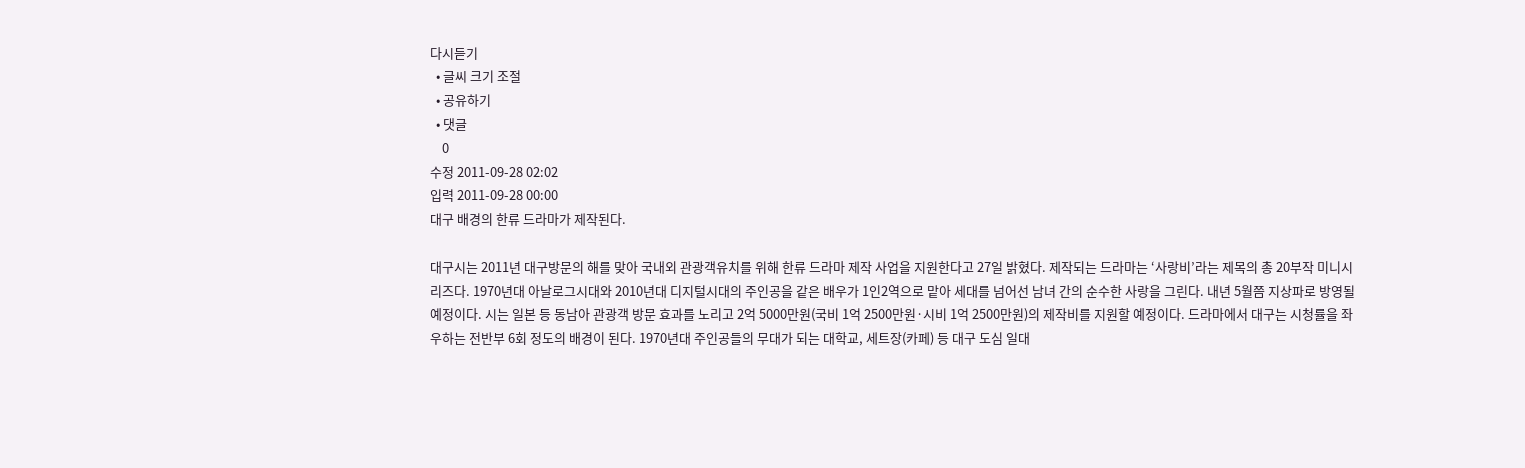다시듣기
  • 글씨 크기 조절
  • 공유하기
  • 댓글
    0
수정 2011-09-28 02:02
입력 2011-09-28 00:00
대구 배경의 한류 드라마가 제작된다.

대구시는 2011년 대구방문의 해를 맞아 국내외 관광객유치를 위해 한류 드라마 제작 사업을 지원한다고 27일 밝혔다. 제작되는 드라마는 ‘사랑비’라는 제목의 총 20부작 미니시리즈다. 1970년대 아날로그시대와 2010년대 디지털시대의 주인공을 같은 배우가 1인2역으로 맡아 세대를 넘어선 남녀 간의 순수한 사랑을 그린다. 내년 5월쯤 지상파로 방영될 예정이다. 시는 일본 등 동남아 관광객 방문 효과를 노리고 2억 5000만원(국비 1억 2500만원·시비 1억 2500만원)의 제작비를 지원할 예정이다. 드라마에서 대구는 시청률을 좌우하는 전반부 6회 정도의 배경이 된다. 1970년대 주인공들의 무대가 되는 대학교, 세트장(카페) 등 대구 도심 일대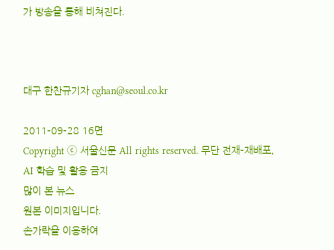가 방송을 통해 비쳐진다.



대구 한찬규기자 cghan@seoul.co.kr

2011-09-28 16면
Copyright ⓒ 서울신문 All rights reserved. 무단 전재-재배포, AI 학습 및 활용 금지
많이 본 뉴스
원본 이미지입니다.
손가락을 이용하여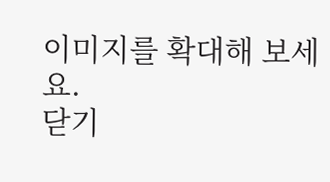이미지를 확대해 보세요.
닫기